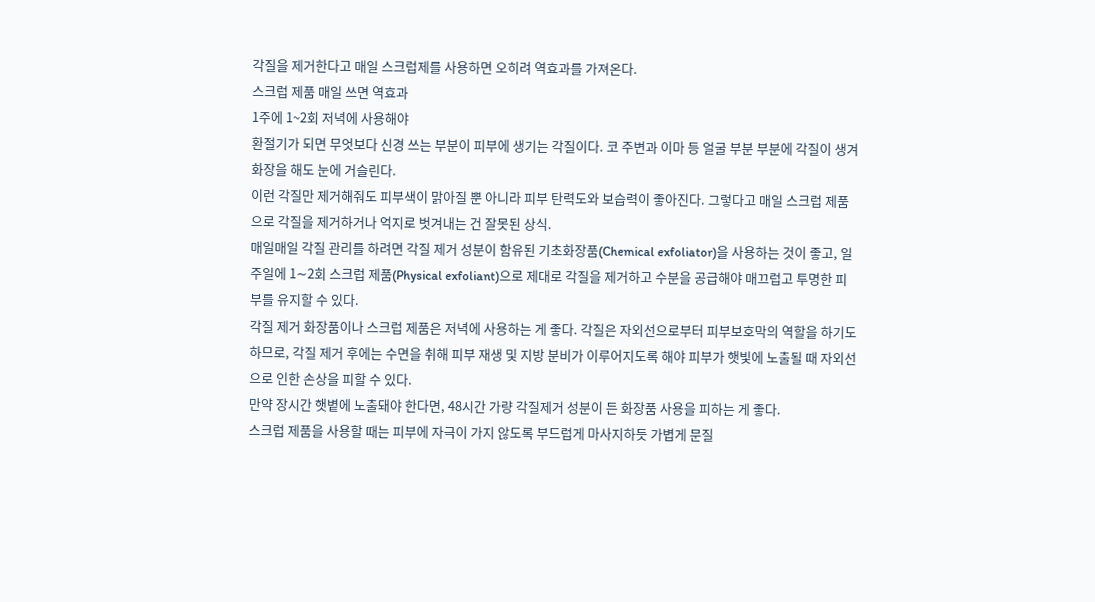각질을 제거한다고 매일 스크럽제를 사용하면 오히려 역효과를 가져온다.
스크럽 제품 매일 쓰면 역효과
1주에 1~2회 저녁에 사용해야
환절기가 되면 무엇보다 신경 쓰는 부분이 피부에 생기는 각질이다. 코 주변과 이마 등 얼굴 부분 부분에 각질이 생겨 화장을 해도 눈에 거슬린다.
이런 각질만 제거해줘도 피부색이 맑아질 뿐 아니라 피부 탄력도와 보습력이 좋아진다. 그렇다고 매일 스크럽 제품으로 각질을 제거하거나 억지로 벗겨내는 건 잘못된 상식.
매일매일 각질 관리를 하려면 각질 제거 성분이 함유된 기초화장품(Chemical exfoliator)을 사용하는 것이 좋고, 일주일에 1∼2회 스크럽 제품(Physical exfoliant)으로 제대로 각질을 제거하고 수분을 공급해야 매끄럽고 투명한 피부를 유지할 수 있다.
각질 제거 화장품이나 스크럽 제품은 저녁에 사용하는 게 좋다. 각질은 자외선으로부터 피부보호막의 역할을 하기도 하므로, 각질 제거 후에는 수면을 취해 피부 재생 및 지방 분비가 이루어지도록 해야 피부가 햇빛에 노출될 때 자외선으로 인한 손상을 피할 수 있다.
만약 장시간 햇볕에 노출돼야 한다면, 48시간 가량 각질제거 성분이 든 화장품 사용을 피하는 게 좋다.
스크럽 제품을 사용할 때는 피부에 자극이 가지 않도록 부드럽게 마사지하듯 가볍게 문질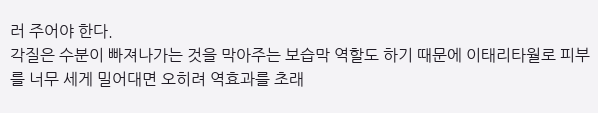러 주어야 한다.
각질은 수분이 빠져나가는 것을 막아주는 보습막 역할도 하기 때문에 이태리타월로 피부를 너무 세게 밀어대면 오히려 역효과를 초래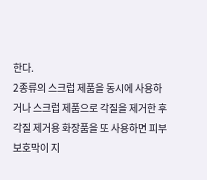한다.
2종류의 스크럽 제품을 동시에 사용하거나 스크럽 제품으로 각질을 제거한 후 각질 제거용 화장품을 또 사용하면 피부보호막이 지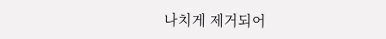나치게 제거되어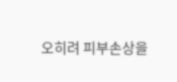오히려 피부손상을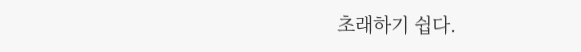초래하기 쉽다.